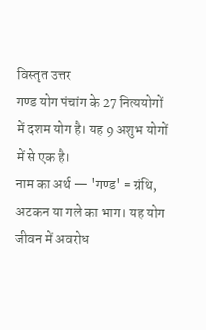विस्तृत उत्तर
गण्ड योग पंचांग के 27 नित्ययोगों में दशम योग है। यह 9 अशुभ योगों में से एक है।
नाम का अर्थ — 'गण्ड' = ग्रंथि, अटकन या गले का भाग। यह योग जीवन में अवरोध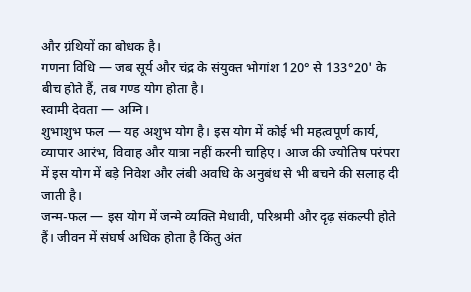और ग्रंथियों का बोधक है।
गणना विधि — जब सूर्य और चंद्र के संयुक्त भोगांश 120° से 133°20' के बीच होते हैं, तब गण्ड योग होता है।
स्वामी देवता — अग्नि।
शुभाशुभ फल — यह अशुभ योग है। इस योग में कोई भी महत्वपूर्ण कार्य, व्यापार आरंभ, विवाह और यात्रा नहीं करनी चाहिए। आज की ज्योतिष परंपरा में इस योग में बड़े निवेश और लंबी अवधि के अनुबंध से भी बचने की सलाह दी जाती है।
जन्म-फल — इस योग में जन्मे व्यक्ति मेधावी, परिश्रमी और दृढ़ संकल्पी होते हैं। जीवन में संघर्ष अधिक होता है किंतु अंत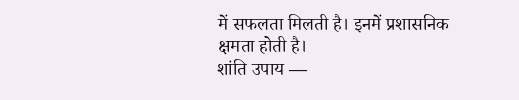में सफलता मिलती है। इनमें प्रशासनिक क्षमता होती है।
शांति उपाय —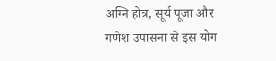अग्नि होत्र, सूर्य पूजा और गणेश उपासना से इस योग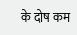के दोष कम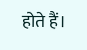होते हैं।